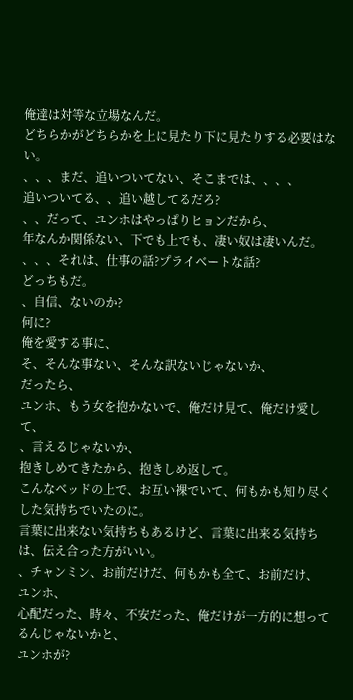俺達は対等な立場なんだ。
どちらかがどちらかを上に見たり下に見たりする必要はない。
、、、まだ、追いついてない、そこまでは、、、、
追いついてる、、追い越してるだろ?
、、だって、ユンホはやっぱりヒョンだから、
年なんか関係ない、下でも上でも、凄い奴は凄いんだ。
、、、それは、仕事の話?プライベートな話?
どっちもだ。
、自信、ないのか?
何に?
俺を愛する事に、
そ、そんな事ない、そんな訳ないじゃないか、
だったら、
ユンホ、もう女を抱かないで、俺だけ見て、俺だけ愛して、
、言えるじゃないか、
抱きしめてきたから、抱きしめ返して。
こんなベッドの上で、お互い裸でいて、何もかも知り尽くした気持ちでいたのに。
言葉に出来ない気持ちもあるけど、言葉に出来る気持ちは、伝え合った方がいい。
、チャンミン、お前だけだ、何もかも全て、お前だけ、
ユンホ、
心配だった、時々、不安だった、俺だけが一方的に想ってるんじゃないかと、
ユンホが?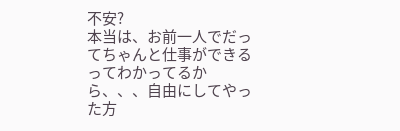不安?
本当は、お前一人でだってちゃんと仕事ができるってわかってるから、、、自由にしてやった方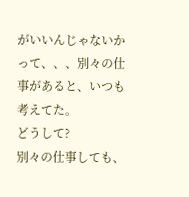がいいんじゃないかって、、、別々の仕事があると、いつも考えてた。
どうして?
別々の仕事しても、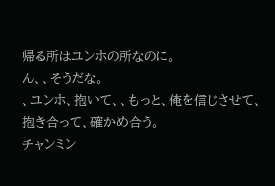帰る所はユンホの所なのに。
ん、、そうだな。
、ユンホ、抱いて、、もっと、俺を信じさせて、
抱き合って、確かめ合う。
チャンミン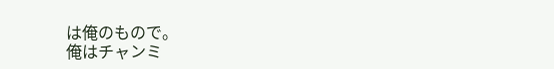は俺のもので。
俺はチャンミ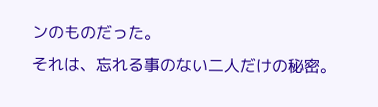ンのものだった。
それは、忘れる事のない二人だけの秘密。